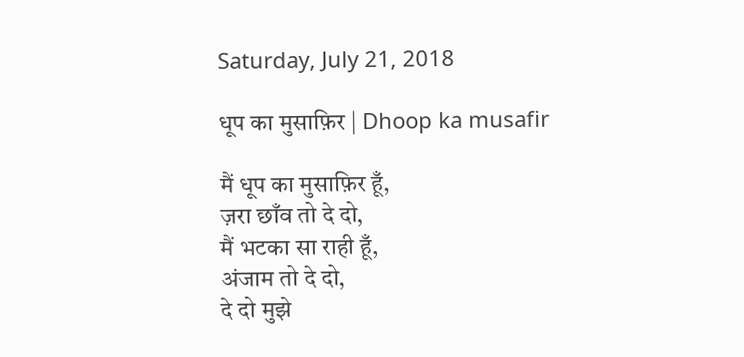Saturday, July 21, 2018

धूप का मुसाफ़िर | Dhoop ka musafir

मैं धूप का मुसाफ़िर हूँ,
ज़रा छाँव तो दे दो,
मैं भटका सा राही हूँ,
अंजाम तो दे दो,
दे दो मुझे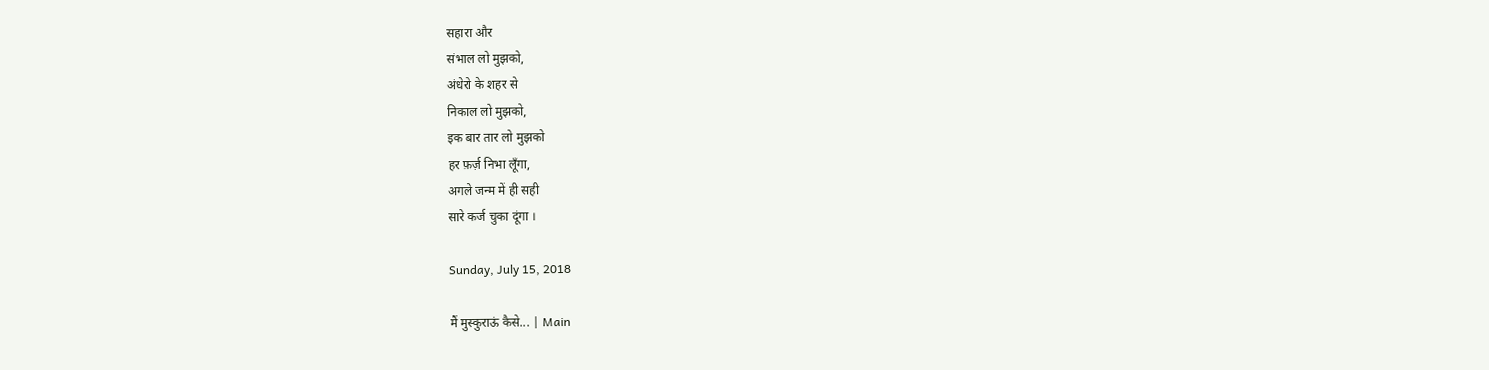सहारा और
संभाल लो मुझको,
अंधेरो के शहर से
निकाल लो मुझको,
इक बार तार लो मुझको
हर फ़र्ज़ निभा लूँगा,
अगले जन्म में ही सही
सारे कर्ज चुका दूंगा ।

Sunday, July 15, 2018

मैं मुस्कुराऊं कैसे... | Main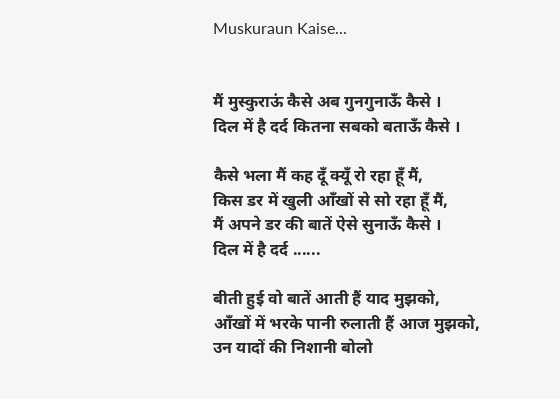Muskuraun Kaise...


मैं मुस्कुराऊं कैसे अब गुनगुनाऊँ कैसे ।
दिल में है दर्द कितना सबको बताऊँ कैसे ।

कैसे भला मैं कह दूँ क्यूँ रो रहा हूँ मैं,
किस डर में खुली आँखों से सो रहा हूँ मैं,
मैं अपने डर की बातें ऐसे सुनाऊँ कैसे ।
दिल में है दर्द ......

बीती हुई वो बातें आती हैं याद मुझको,
आँखों में भरके पानी रुलाती हैं आज मुझको,
उन यादों की निशानी बोलो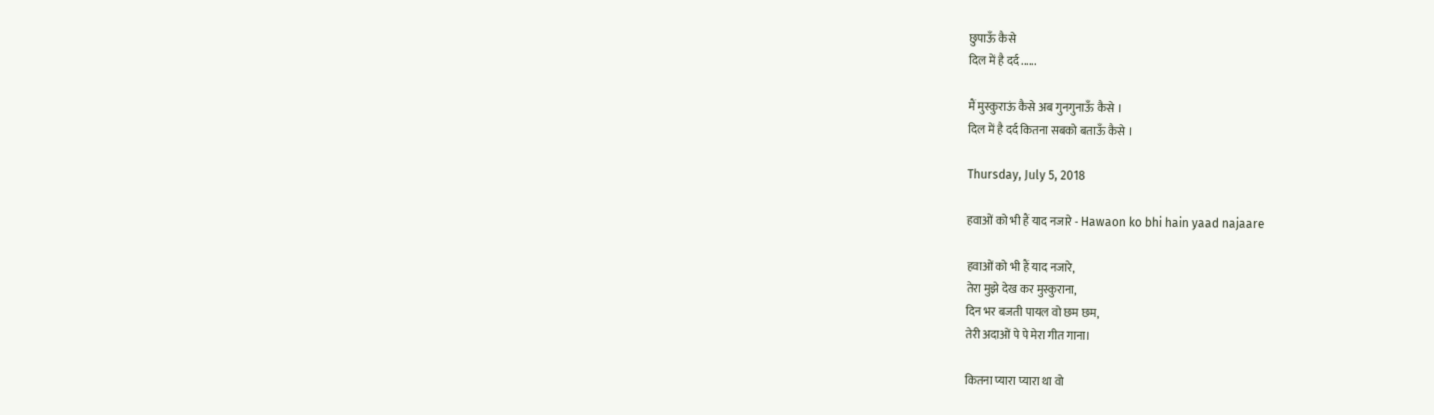छुपाऊँ कैसे
दिल में है दर्द ......

मैं मुस्कुराऊं कैसे अब गुनगुनाऊँ कैसे ।
दिल में है दर्द कितना सबको बताऊँ कैसे ।

Thursday, July 5, 2018

हवाओं को भी हैं याद नजारे - Hawaon ko bhi hain yaad najaare

हवाओं को भी हैं याद नजारे,
तेरा मुझे देख कर मुस्कुराना,
दिन भर बजती पायल वो छम छम,
तेरी अदाओं पे पे मेरा गीत गाना।

कितना प्यारा प्यारा था वो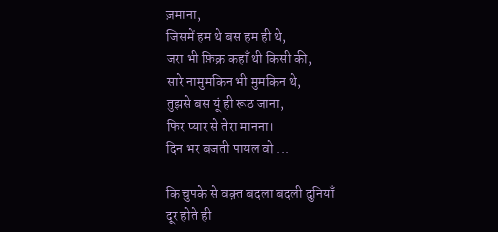ज़माना,
जिसमें हम थे बस हम ही थे,
जरा भी फ़िक्र कहाँ थी किसी की,
सारे नामुमकिन भी मुमकिन थे,
तुझसे बस यूं ही रूठ जाना,
फिर प्यार से तेरा मानना।
दिन भर बजती पायल वो ...

कि चुपके से वक़्त बदला बदली दुनियाँ
दूर होते ही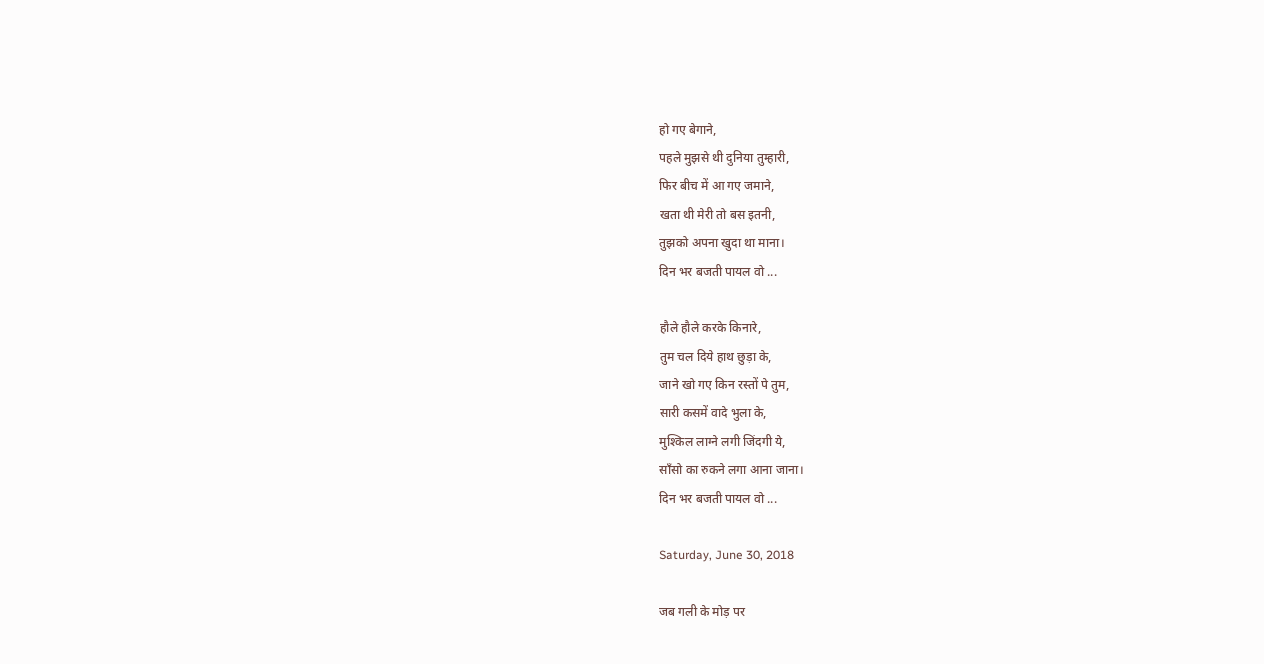हो गए बेगाने,
पहले मुझसे थी दुनिया तुम्हारी,
फिर बीच में आ गए जमाने,
खता थी मेरी तो बस इतनी,
तुझको अपना खुदा था माना।
दिन भर बजती पायल वो ...

हौले हौले करके किनारे,
तुम चल दिये हाथ छुड़ा के,
जाने खो गए किन रस्तों पे तुम,
सारी कसमें वादे भुला के,
मुश्किल लाग्ने लगी जिंदगी ये,
साँसो का रुकने लगा आना जाना।
दिन भर बजती पायल वो ...

Saturday, June 30, 2018

जब गली के मोड़ पर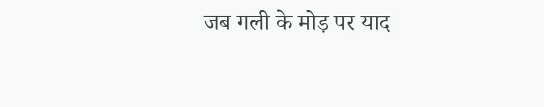जब गली के मोड़ पर याद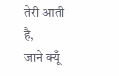तेरी आती है,
जाने क्यूँ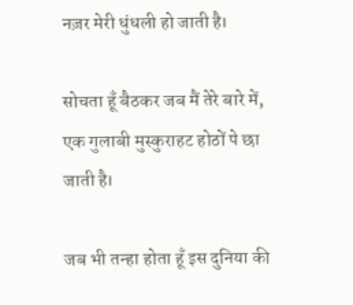नज़र मेरी धुंधली हो जाती है।

सोचता हूँ बैठकर जब मैं तेरे बारे में,
एक गुलाबी मुस्कुराहट होठों पे छा जाती है।

जब भी तन्हा होता हूँ इस दुनिया की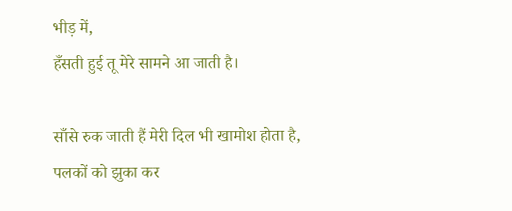भीड़ में,
हँसती हुई तू मेरे सामने आ जाती है।

साँसे रुक जाती हैं मेरी दिल भी खामोश होता है,
पलकों को झुका कर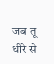जब तू धीरे से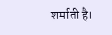शर्माती है।